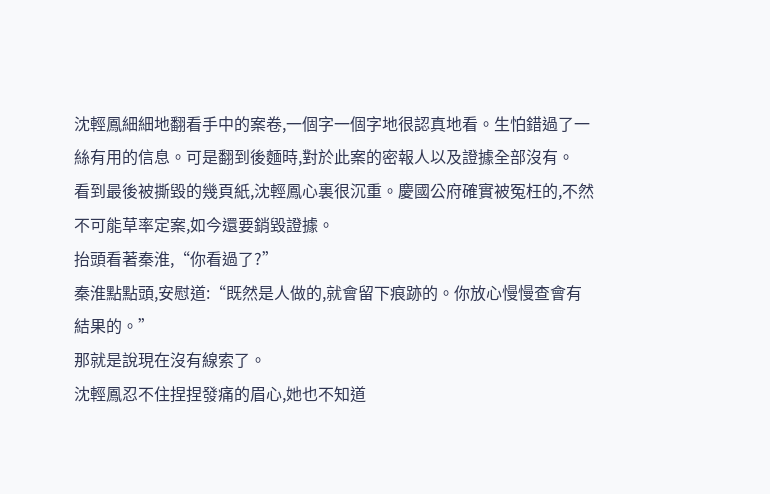沈輕鳳細細地翻看手中的案卷,一個字一個字地很認真地看。生怕錯過了一絲有用的信息。可是翻到後麵時,對於此案的密報人以及證據全部沒有。
看到最後被撕毀的幾頁紙,沈輕鳳心裏很沉重。慶國公府確實被冤枉的,不然不可能草率定案,如今還要銷毀證據。
抬頭看著秦淮,“你看過了?”
秦淮點點頭,安慰道:“既然是人做的,就會留下痕跡的。你放心慢慢查會有結果的。”
那就是說現在沒有線索了。
沈輕鳳忍不住捏捏發痛的眉心,她也不知道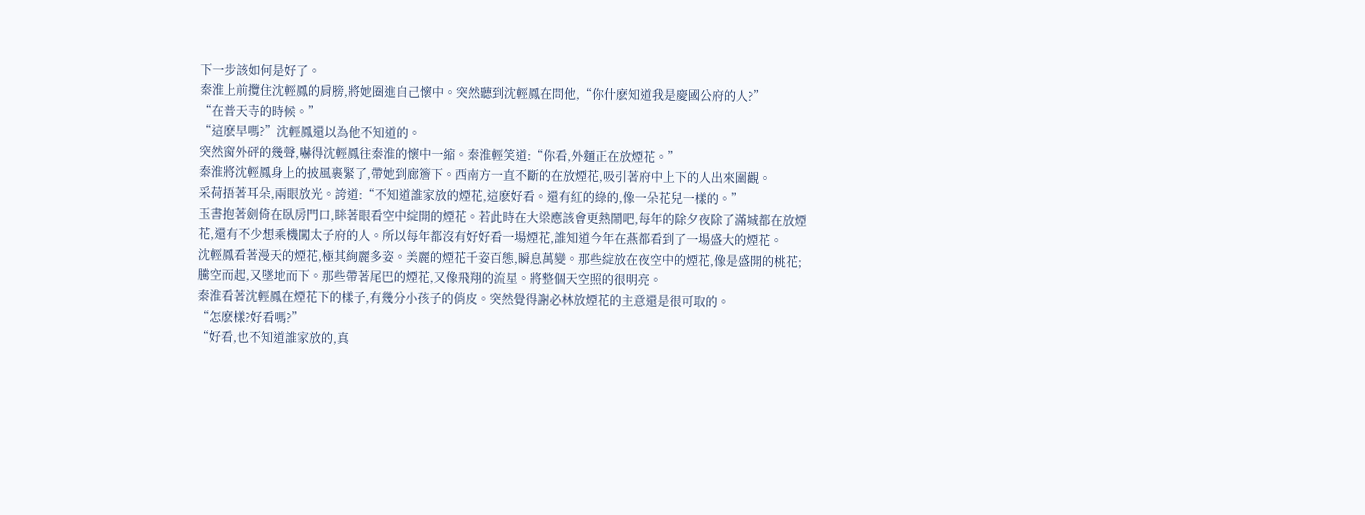下一步該如何是好了。
秦淮上前攬住沈輕鳳的肩膀,將她圈進自己懷中。突然聽到沈輕鳳在問他,“你什麽知道我是慶國公府的人?”
“在普天寺的時候。”
“這麽早嗎?”沈輕鳳還以為他不知道的。
突然窗外砰的幾聲,嚇得沈輕鳳往秦淮的懷中一縮。秦淮輕笑道:“你看,外麵正在放煙花。”
秦淮將沈輕鳳身上的披風裹緊了,帶她到廊簷下。西南方一直不斷的在放煙花,吸引著府中上下的人出來圍觀。
采荷捂著耳朵,兩眼放光。誇道:“不知道誰家放的煙花,這麽好看。還有紅的綠的,像一朵花兒一樣的。”
玉書抱著劍倚在臥房門口,眯著眼看空中綻開的煙花。若此時在大梁應該會更熱鬧吧,每年的除夕夜除了滿城都在放煙花,還有不少想乘機闖太子府的人。所以每年都沒有好好看一場煙花,誰知道今年在燕都看到了一場盛大的煙花。
沈輕鳳看著漫天的煙花,極其絢麗多姿。美麗的煙花千姿百態,瞬息萬變。那些綻放在夜空中的煙花,像是盛開的桃花;騰空而起,又墜地而下。那些帶著尾巴的煙花,又像飛翔的流星。將整個天空照的很明亮。
秦淮看著沈輕鳳在煙花下的樣子,有幾分小孩子的俏皮。突然覺得謝必林放煙花的主意還是很可取的。
“怎麽樣?好看嗎?”
“好看,也不知道誰家放的,真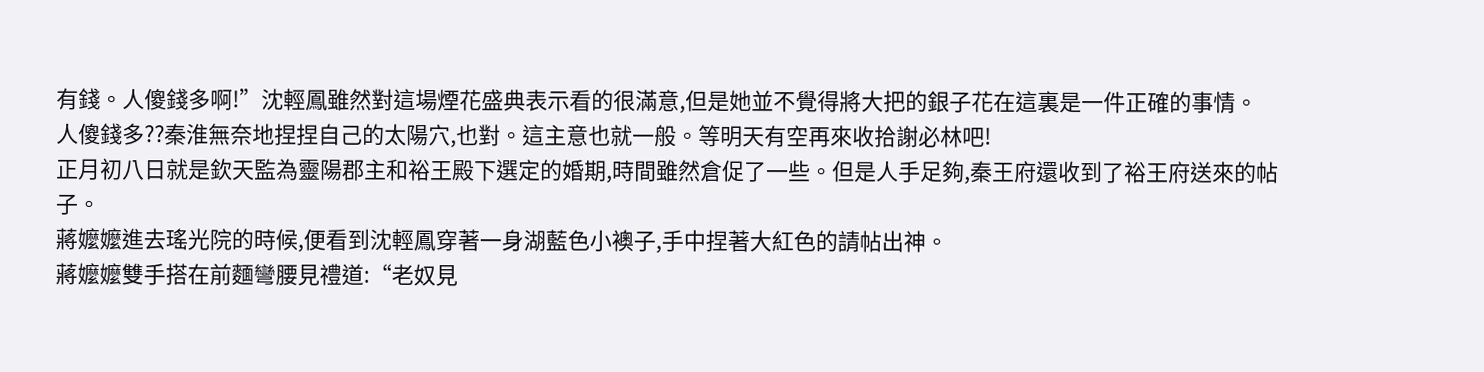有錢。人傻錢多啊!”沈輕鳳雖然對這場煙花盛典表示看的很滿意,但是她並不覺得將大把的銀子花在這裏是一件正確的事情。
人傻錢多??秦淮無奈地捏捏自己的太陽穴,也對。這主意也就一般。等明天有空再來收拾謝必林吧!
正月初八日就是欽天監為靈陽郡主和裕王殿下選定的婚期,時間雖然倉促了一些。但是人手足夠,秦王府還收到了裕王府送來的帖子。
蔣嬤嬤進去瑤光院的時候,便看到沈輕鳳穿著一身湖藍色小襖子,手中捏著大紅色的請帖出神。
蔣嬤嬤雙手搭在前麵彎腰見禮道:“老奴見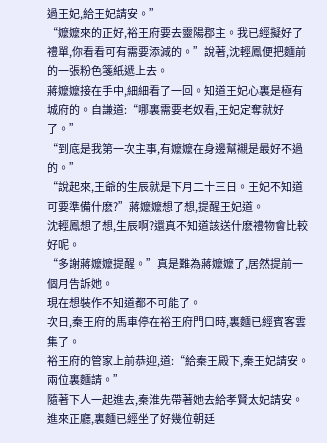過王妃,給王妃請安。”
“嬤嬤來的正好,裕王府要去靈陽郡主。我已經擬好了禮單,你看看可有需要添減的。”說著,沈輕鳳便把麵前的一張粉色箋紙遞上去。
蔣嬤嬤接在手中,細細看了一回。知道王妃心裏是極有城府的。自謙道:“哪裏需要老奴看,王妃定奪就好了。”
“到底是我第一次主事,有嬤嬤在身邊幫襯是最好不過的。”
“說起來,王爺的生辰就是下月二十三日。王妃不知道可要準備什麽?”蔣嬤嬤想了想,提醒王妃道。
沈輕鳳想了想,生辰啊?還真不知道該送什麽禮物會比較好呢。
“多謝蔣嬤嬤提醒。”真是難為蔣嬤嬤了,居然提前一個月告訴她。
現在想裝作不知道都不可能了。
次日,秦王府的馬車停在裕王府門口時,裏麵已經賓客雲集了。
裕王府的管家上前恭迎,道:“給秦王殿下,秦王妃請安。兩位裏麵請。”
隨著下人一起進去,秦淮先帶著她去給孝賢太妃請安。
進來正廳,裏麵已經坐了好幾位朝廷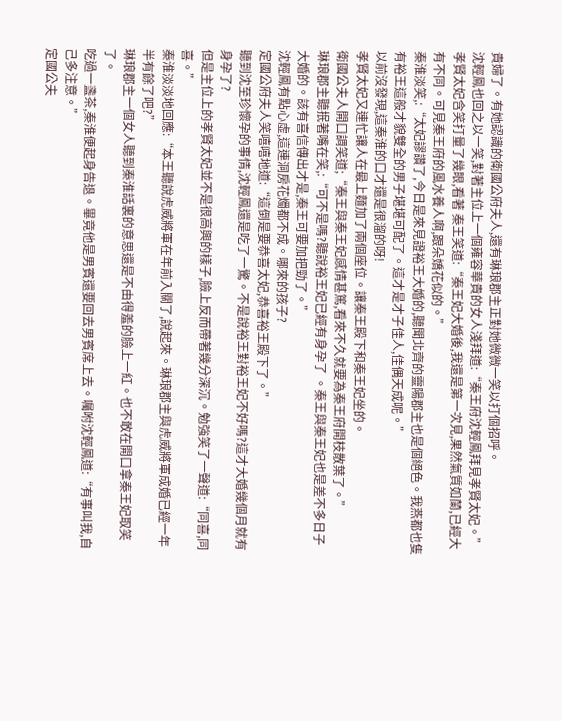貴婦了。有她認識的衛國公府夫人,還有琳琅郡主正對她微微一笑以打個招呼。
沈輕鳳也回之以一笑,對著主位上一個雍容華貴的女人淺拜道:“秦王府沈輕鳳拜見孝賢太妃。”
孝賢太妃含笑打量了幾眼,看著 秦王笑道:“秦王妃大婚後,我還是第一次見,果然氣質如蘭,已經大有不同。可見秦王府的風水養人啊,跟朵嬌花似的。”
秦淮淡笑,:“太妃謬讚了,今日是來見證裕王大婚的,聽聞北齊的靈陽郡主也是個絕色。我燕都也隻有裕王這般才貌雙全的男子堪堪可配了。這才是才子佳人,佳偶天成呢。”
以前沒發現,這秦淮的口才還是很溜的呀!
孝賢太妃又連忙讓人在最上麵加了兩個座位。讓秦王殿下和秦王妃坐的。
衛國公夫人開口調笑道;“秦王與秦王妃感情甚篤,看來不久就要為秦王府開枝散葉了。”
琳琅郡主聽抿著嘴在笑,:“可不是嗎?聽說裕王妃已經有身孕了 。秦王與秦王妃也是差不多日子大婚的。該有喜信傳出才是,秦王可要加把勁了。”
沈輕鳳有點心虛,這連洞房花燭都不成。哪來的孩子?
定國公府夫人笑嘻嘻地道:“這倒是要恭喜太妃,恭喜裕王殿下了。”
聽到沈至珍懷孕的事情,沈輕鳳還是吃了一驚。不是說裕王對裕王妃不好嗎?這才大婚幾個月就有身孕了?
但是主位上的孝賢太妃並不是很高興的樣子,臉上反而帶著幾分深沉。勉強笑了一聲道:“同喜,同喜。”
秦淮淡淡地回應:“本王聽說虎威將軍在年前入關了,說起來。琳琅郡主與虎威將軍成婚已經一年半有餘了吧?”
琳琅郡主一個女人聽到秦淮話裏的意思還是不由得羞的臉上一紅。也不敢在開口拿秦王妃取笑了。
吃過一盞茶,秦淮便起身告退。畢竟他是男賓還要回去男賓席上去。囑咐沈輕鳳道:“有事叫我,自己多注意。”
定國公夫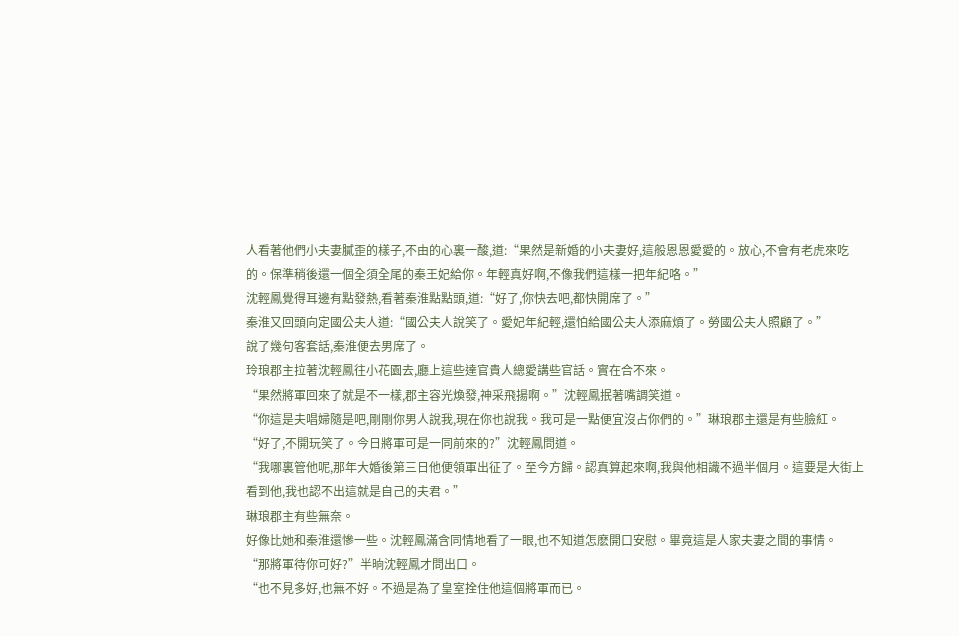人看著他們小夫妻膩歪的樣子,不由的心裏一酸,道:“果然是新婚的小夫妻好,這般恩恩愛愛的。放心,不會有老虎來吃的。保準稍後還一個全須全尾的秦王妃給你。年輕真好啊,不像我們這樣一把年紀咯。”
沈輕鳳覺得耳邊有點發熱,看著秦淮點點頭,道:“好了,你快去吧,都快開席了。”
秦淮又回頭向定國公夫人道:“國公夫人說笑了。愛妃年紀輕,還怕給國公夫人添麻煩了。勞國公夫人照顧了。”
說了幾句客套話,秦淮便去男席了。
玲琅郡主拉著沈輕鳳往小花園去,廳上這些達官貴人總愛講些官話。實在合不來。
“果然將軍回來了就是不一樣,郡主容光煥發,神采飛揚啊。”沈輕鳳抿著嘴調笑道。
“你這是夫唱婦隨是吧,剛剛你男人說我,現在你也說我。我可是一點便宜沒占你們的。”琳琅郡主還是有些臉紅。
“好了,不開玩笑了。今日將軍可是一同前來的?”沈輕鳳問道。
“我哪裏管他呢,那年大婚後第三日他便領軍出征了。至今方歸。認真算起來啊,我與他相識不過半個月。這要是大街上看到他,我也認不出這就是自己的夫君。”
琳琅郡主有些無奈。
好像比她和秦淮還慘一些。沈輕鳳滿含同情地看了一眼,也不知道怎麽開口安慰。畢竟這是人家夫妻之間的事情。
“那將軍待你可好?”半晌沈輕鳳才問出口。
“也不見多好,也無不好。不過是為了皇室拴住他這個將軍而已。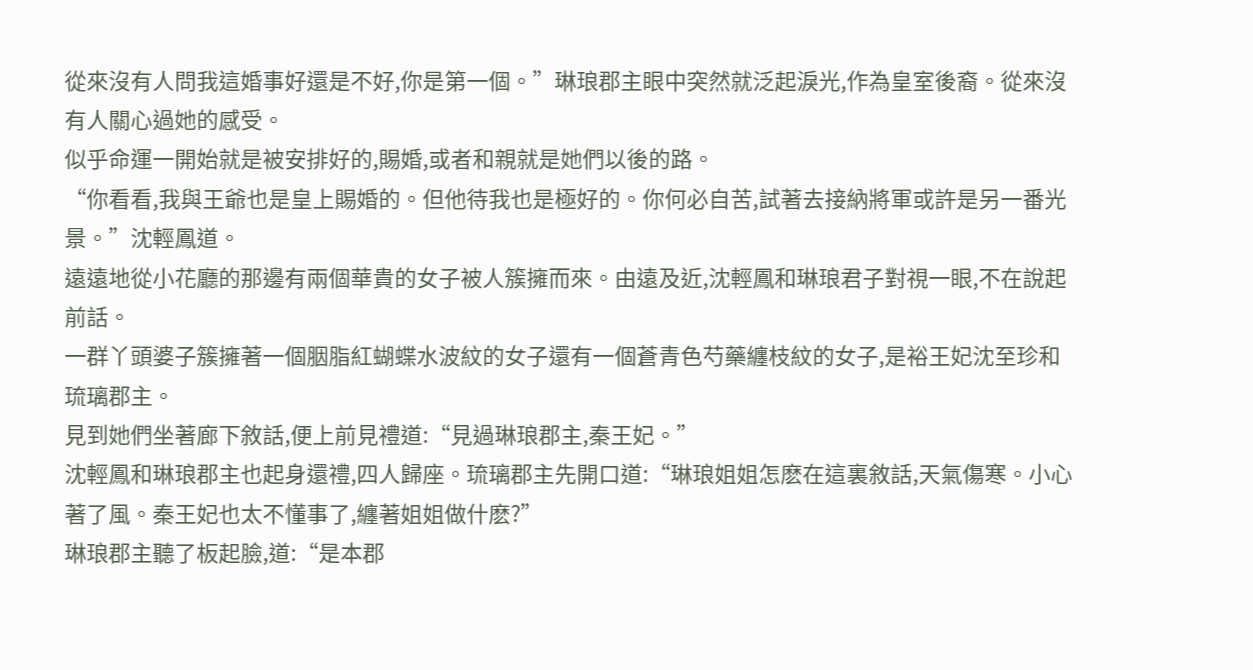從來沒有人問我這婚事好還是不好,你是第一個。”琳琅郡主眼中突然就泛起淚光,作為皇室後裔。從來沒有人關心過她的感受。
似乎命運一開始就是被安排好的,賜婚,或者和親就是她們以後的路。
“你看看,我與王爺也是皇上賜婚的。但他待我也是極好的。你何必自苦,試著去接納將軍或許是另一番光景。”沈輕鳳道。
遠遠地從小花廳的那邊有兩個華貴的女子被人簇擁而來。由遠及近,沈輕鳳和琳琅君子對視一眼,不在說起前話。
一群丫頭婆子簇擁著一個胭脂紅蝴蝶水波紋的女子還有一個蒼青色芍藥纏枝紋的女子,是裕王妃沈至珍和琉璃郡主。
見到她們坐著廊下敘話,便上前見禮道:“見過琳琅郡主,秦王妃。”
沈輕鳳和琳琅郡主也起身還禮,四人歸座。琉璃郡主先開口道:“琳琅姐姐怎麽在這裏敘話,天氣傷寒。小心著了風。秦王妃也太不懂事了,纏著姐姐做什麽?”
琳琅郡主聽了板起臉,道:“是本郡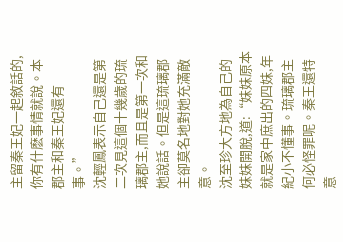主留秦王妃一起敘話的,你有什麽事情就說。本郡主和秦王妃還有事。”
沈輕鳳表示自己還是第二次見這個十幾歲的琉璃郡主,而且是第一次和她說話。但是這琉璃郡主卻莫名地對她充滿敵意。
沈至珍大方地為自己的妹妹開脫,道:“妹妹原本就是家中庶出的四妹,年紀小不懂事。琉璃郡主何必怪罪呢。秦王還特意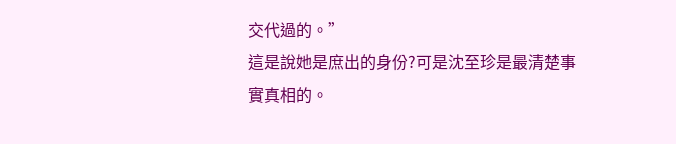交代過的。”
這是說她是庶出的身份?可是沈至珍是最清楚事實真相的。